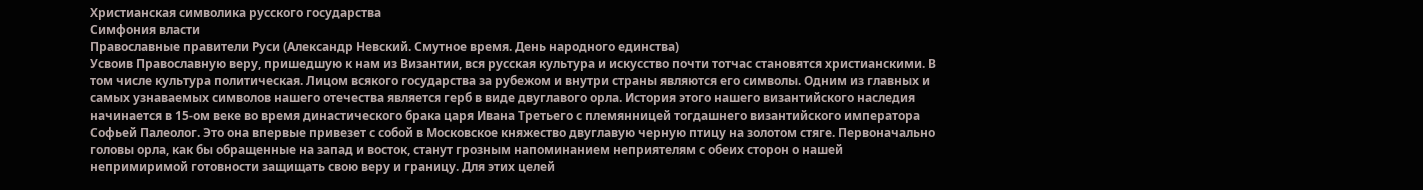Христианская символика русского государства
Симфония власти
Православные правители Руси (Александр Невский. Смутное время. День народного единства)
Усвоив Православную веру, пришедшую к нам из Византии, вся русская культура и искусство почти тотчас становятся христианскими. В том числе культура политическая. Лицом всякого государства за рубежом и внутри страны являются его символы. Одним из главных и самых узнаваемых символов нашего отечества является герб в виде двуглавого орла. История этого нашего византийского наследия начинается в 15-ом веке во время династического брака царя Ивана Третьего с племянницей тогдашнего византийского императора Софьей Палеолог. Это она впервые привезет с собой в Московское княжество двуглавую черную птицу на золотом стяге. Первоначально головы орла, как бы обращенные на запад и восток, станут грозным напоминанием неприятелям с обеих сторон о нашей непримиримой готовности защищать свою веру и границу. Для этих целей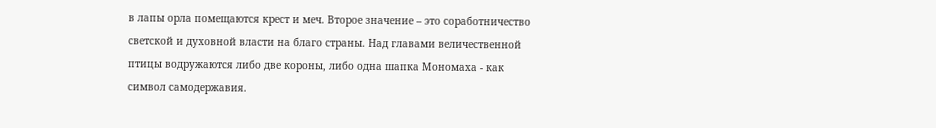в лапы орла помещаются крест и меч. Второе значение – это соработничество светской и духовной власти на благо страны. Над главами величественной птицы водружаются либо две короны, либо одна шапка Мономаха - как символ самодержавия.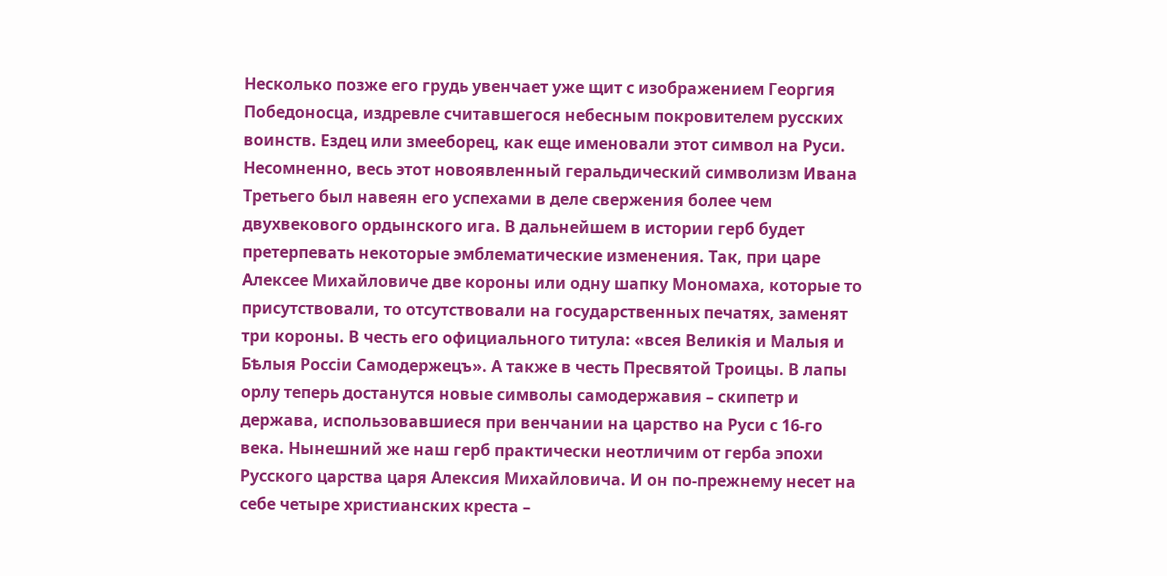Несколько позже его грудь увенчает уже щит с изображением Георгия Победоносца, издревле считавшегося небесным покровителем русских воинств. Ездец или змееборец, как еще именовали этот символ на Руси. Несомненно, весь этот новоявленный геральдический символизм Ивана Третьего был навеян его успехами в деле свержения более чем двухвекового ордынского ига. В дальнейшем в истории герб будет претерпевать некоторые эмблематические изменения. Так, при царе Алексее Михайловиче две короны или одну шапку Мономаха, которые то присутствовали, то отсутствовали на государственных печатях, заменят три короны. В честь его официального титула: «всея Великія и Малыя и Бѣлыя Россіи Самодержецъ». А также в честь Пресвятой Троицы. В лапы орлу теперь достанутся новые символы самодержавия – скипетр и держава, использовавшиеся при венчании на царство на Руси с 16-го века. Нынешний же наш герб практически неотличим от герба эпохи Русского царства царя Алексия Михайловича. И он по-прежнему несет на себе четыре христианских креста –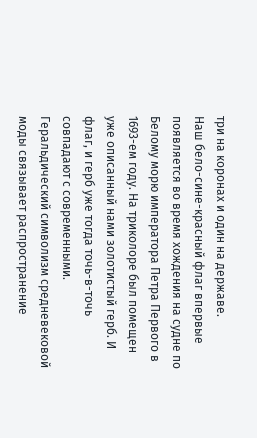три на коронах и один на державе.
Наш бело-сине-красный флаг впервые появляется во время хождения на судне по Белому морю императора Петра Первого в 1693-ем году. На триколоре был помещен уже описанный нами золотистый герб. И флаг, и герб уже тогда точь-в-точь совпадают с современными. Геральдический символизм средневековой моды связывает распространение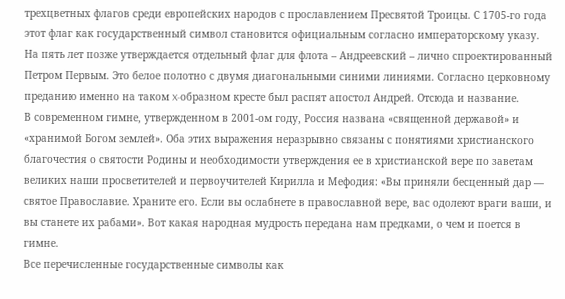трехцветных флагов среди европейских народов с прославлением Пресвятой Троицы. С 1705-го года этот флаг как государственный символ становится официальным согласно императорскому указу. На пять лет позже утверждается отдельный флаг для флота – Андреевский – лично спроектированный Петром Первым. Это белое полотно с двумя диагональными синими линиями. Согласно церковному преданию именно на таком X-образном кресте был распят апостол Андрей. Отсюда и название.
В современном гимне, утвержденном в 2001-ом году, Россия названа «священной державой» и «хранимой Богом землей». Оба этих выражения неразрывно связаны с понятиями христианского благочестия о святости Родины и необходимости утверждения ее в христианской вере по заветам великих наши просветителей и первоучителей Кирилла и Мефодия: «Вы приняли бесценный дар — святое Православие. Храните его. Если вы ослабнете в православной вере, вас одолеют враги ваши, и вы станете их рабами». Вот какая народная мудрость передана нам предками, о чем и поется в гимне.
Все перечисленные государственные символы как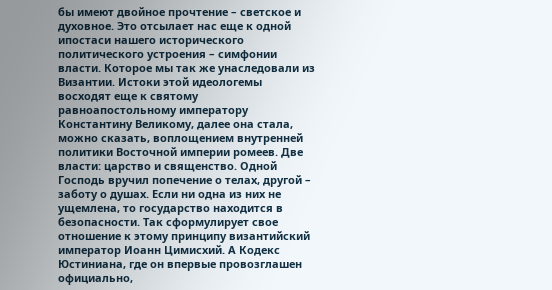бы имеют двойное прочтение – светское и духовное. Это отсылает нас еще к одной ипостаси нашего исторического политического устроения – симфонии власти. Которое мы так же унаследовали из Византии. Истоки этой идеологемы восходят еще к святому равноапостольному императору Константину Великому, далее она стала, можно сказать, воплощением внутренней политики Восточной империи ромеев. Две власти: царство и священство. Одной Господь вручил попечение о телах, другой – заботу о душах. Если ни одна из них не ущемлена, то государство находится в безопасности. Так сформулирует свое отношение к этому принципу византийский император Иоанн Цимисхий. А Кодекс Юстиниана, где он впервые провозглашен официально,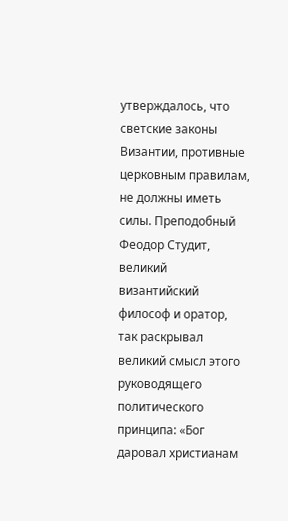утверждалось, что светские законы Византии, противные церковным правилам, не должны иметь силы. Преподобный Феодор Студит, великий византийский философ и оратор, так раскрывал великий смысл этого руководящего политического принципа: «Бог даровал христианам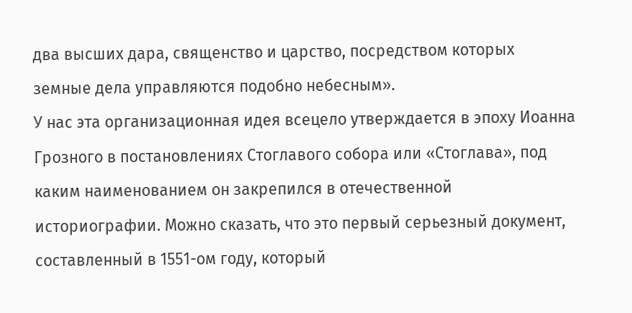два высших дара, священство и царство, посредством которых земные дела управляются подобно небесным».
У нас эта организационная идея всецело утверждается в эпоху Иоанна Грозного в постановлениях Стоглавого собора или «Стоглава», под каким наименованием он закрепился в отечественной историографии. Можно сказать, что это первый серьезный документ, составленный в 1551-ом году, который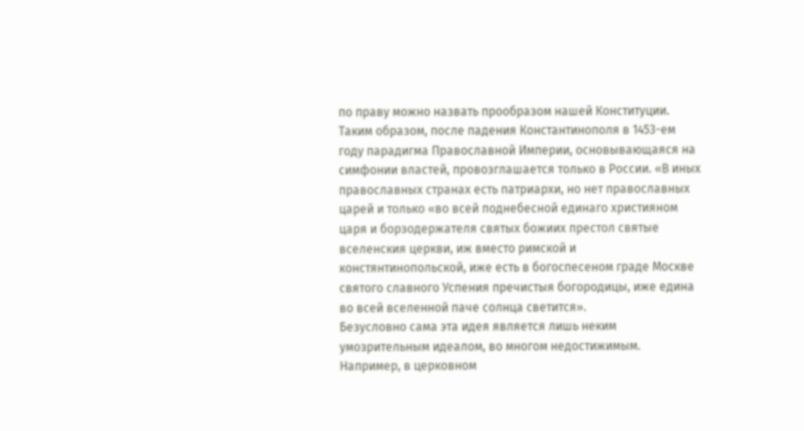по праву можно назвать прообразом нашей Конституции. Таким образом, после падения Константинополя в 1453-ем году парадигма Православной Империи, основывающаяся на симфонии властей, провозглашается только в России. «В иных православных странах есть патриархи, но нет православных царей и только «во всей поднебесной единаго християном царя и борзодержателя святых божиих престол святые вселенския церкви, иж вместо римской и констянтинопольской, иже есть в богоспесеном граде Москве святого славного Успения пречистыя богородицы, иже едина во всей вселенной паче солнца светится».
Безусловно сама эта идея является лишь неким умозрительным идеалом, во многом недостижимым. Например, в церковном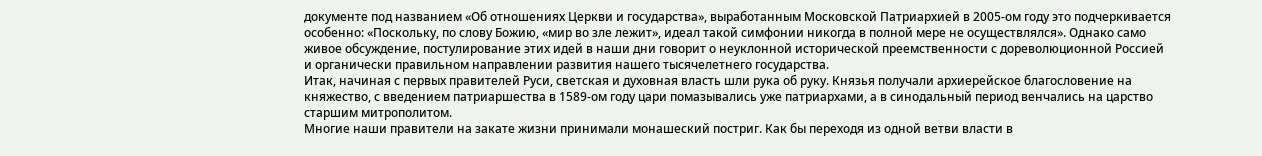документе под названием «Об отношениях Церкви и государства», выработанным Московской Патриархией в 2005-ом году это подчеркивается особенно: «Поскольку, по слову Божию, «мир во зле лежит», идеал такой симфонии никогда в полной мере не осуществлялся». Однако само живое обсуждение, постулирование этих идей в наши дни говорит о неуклонной исторической преемственности с дореволюционной Россией и органически правильном направлении развития нашего тысячелетнего государства.
Итак, начиная с первых правителей Руси, светская и духовная власть шли рука об руку. Князья получали архиерейское благословение на княжество, с введением патриаршества в 1589-ом году цари помазывались уже патриархами, а в синодальный период венчались на царство старшим митрополитом.
Многие наши правители на закате жизни принимали монашеский постриг. Как бы переходя из одной ветви власти в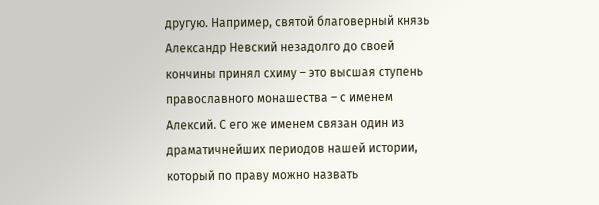другую. Например, святой благоверный князь Александр Невский незадолго до своей кончины принял схиму – это высшая ступень православного монашества – с именем Алексий. С его же именем связан один из драматичнейших периодов нашей истории, который по праву можно назвать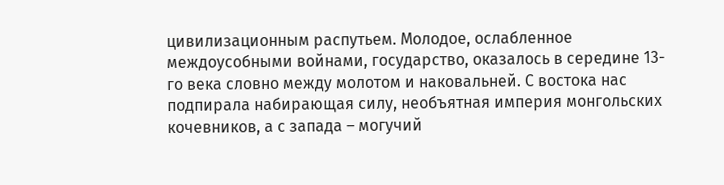цивилизационным распутьем. Молодое, ослабленное междоусобными войнами, государство, оказалось в середине 13-го века словно между молотом и наковальней. С востока нас подпирала набирающая силу, необъятная империя монгольских кочевников, а с запада – могучий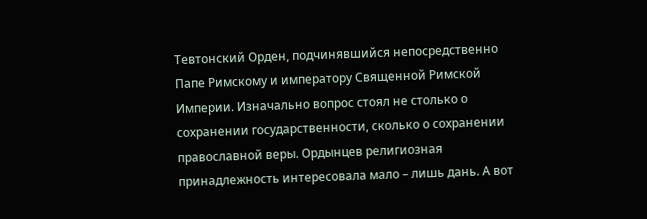Тевтонский Орден, подчинявшийся непосредственно Папе Римскому и императору Священной Римской Империи. Изначально вопрос стоял не столько о сохранении государственности, сколько о сохранении православной веры. Ордынцев религиозная принадлежность интересовала мало – лишь дань. А вот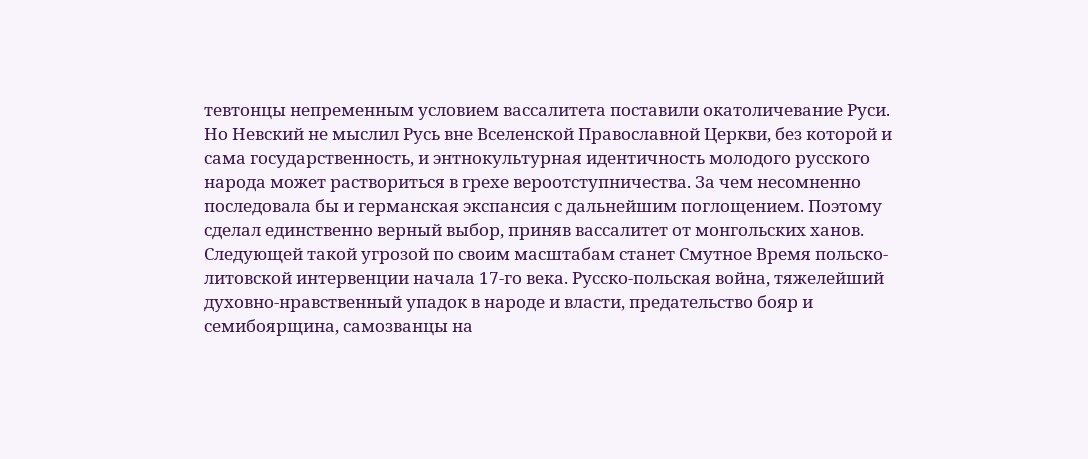тевтонцы непременным условием вассалитета поставили окатоличевание Руси. Но Невский не мыслил Русь вне Вселенской Православной Церкви, без которой и сама государственность, и энтнокультурная идентичность молодого русского народа может раствориться в грехе вероотступничества. За чем несомненно последовала бы и германская экспансия с дальнейшим поглощением. Поэтому сделал единственно верный выбор, приняв вассалитет от монгольских ханов.
Следующей такой угрозой по своим масштабам станет Смутное Время польско-литовской интервенции начала 17-го века. Русско-польская война, тяжелейший духовно-нравственный упадок в народе и власти, предательство бояр и семибоярщина, самозванцы на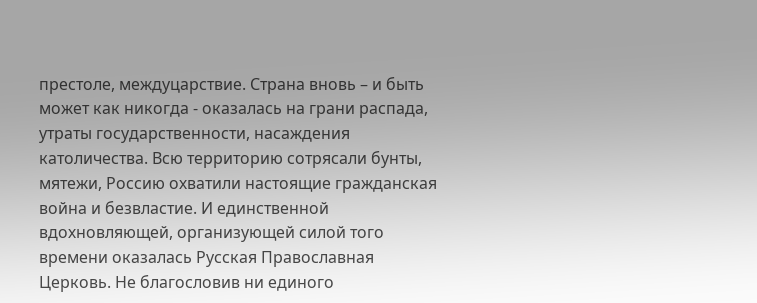престоле, междуцарствие. Страна вновь – и быть может как никогда - оказалась на грани распада, утраты государственности, насаждения католичества. Всю территорию сотрясали бунты, мятежи, Россию охватили настоящие гражданская война и безвластие. И единственной вдохновляющей, организующей силой того времени оказалась Русская Православная Церковь. Не благословив ни единого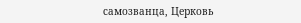самозванца, Церковь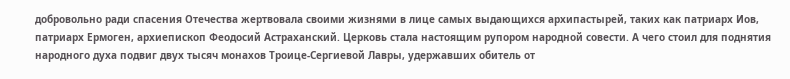добровольно ради спасения Отечества жертвовала своими жизнями в лице самых выдающихся архипастырей, таких как патриарх Иов, патриарх Ермоген, архиепископ Феодосий Астраханский. Церковь стала настоящим рупором народной совести. А чего стоил для поднятия народного духа подвиг двух тысяч монахов Троице-Сергиевой Лавры, удержавших обитель от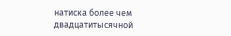натиска более чем двадцатитысячной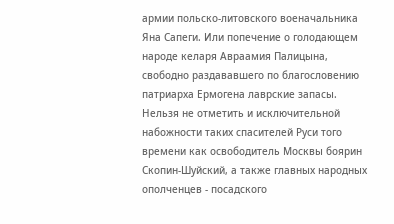армии польско-литовского военачальника Яна Сапеги. Или попечение о голодающем народе келаря Авраамия Палицына, свободно раздававшего по благословению патриарха Ермогена лаврские запасы. Нельзя не отметить и исключительной набожности таких спасителей Руси того времени как освободитель Москвы боярин Скопин-Шуйский, а также главных народных ополченцев - посадского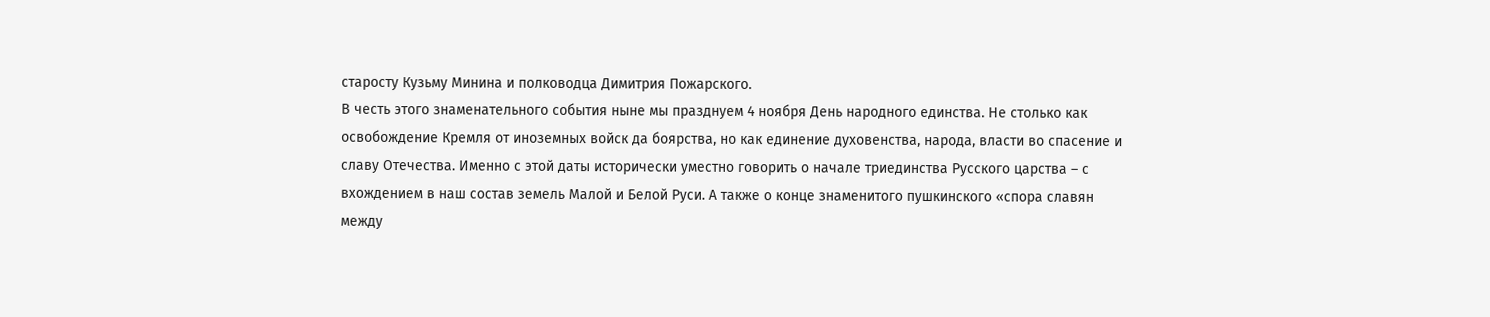старосту Кузьму Минина и полководца Димитрия Пожарского.
В честь этого знаменательного события ныне мы празднуем 4 ноября День народного единства. Не столько как освобождение Кремля от иноземных войск да боярства, но как единение духовенства, народа, власти во спасение и славу Отечества. Именно с этой даты исторически уместно говорить о начале триединства Русского царства – с вхождением в наш состав земель Малой и Белой Руси. А также о конце знаменитого пушкинского «спора славян между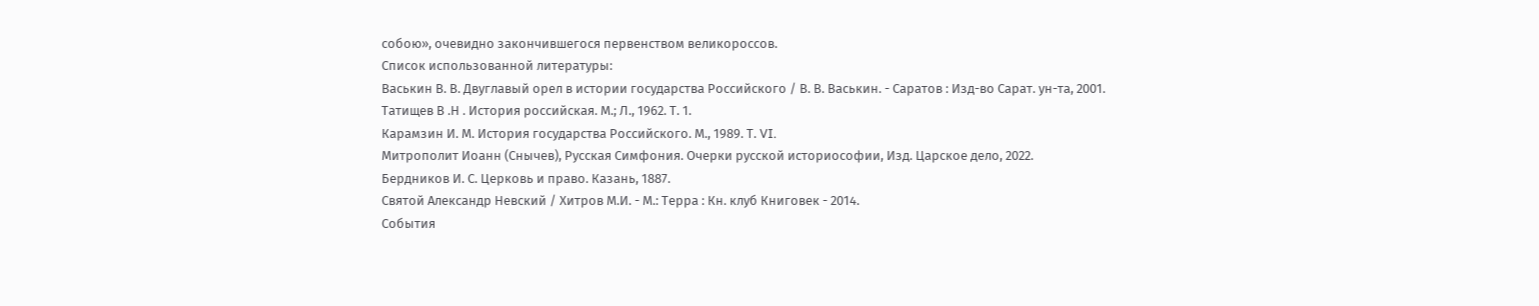собою», очевидно закончившегося первенством великороссов.
Список использованной литературы:
Васькин В. В. Двуглавый орел в истории государства Российского / В. В. Васькин. - Саратов : Изд-во Сарат. ун-та, 2001.
Татищев В .Н . История российская. М.; Л., 1962. Т. 1.
Карамзин И. М. История государства Российского. М., 1989. Т. VI.
Митрополит Иоанн (Снычев), Русская Симфония. Очерки русской историософии, Изд. Царское дело, 2022.
Бердников И. С. Церковь и право. Казань, 1887.
Святой Александр Невский / Хитров М.И. - М.: Терра : Кн. клуб Книговек - 2014.
События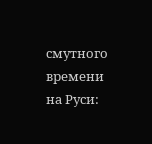смутного времени на Руси: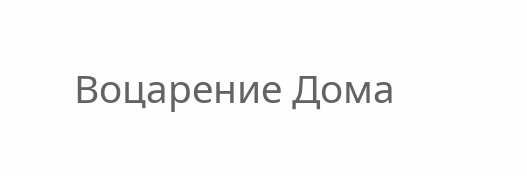Воцарение Дома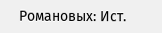Романовых: Ист.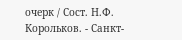очерк / Сост. Н.Ф. Корольков. - Санкт-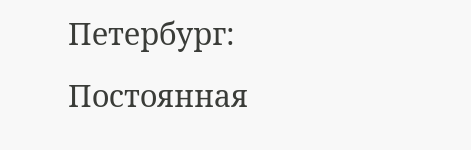Петербург: Постоянная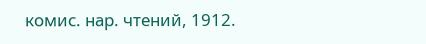комис. нар. чтений, 1912.